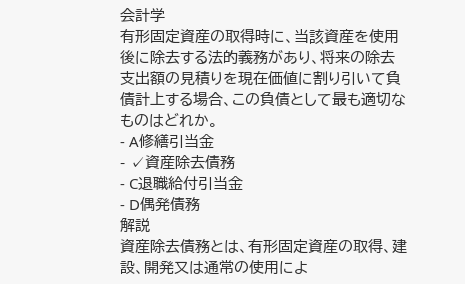会計学
有形固定資産の取得時に、当該資産を使用後に除去する法的義務があり、将来の除去支出額の見積りを現在価値に割り引いて負債計上する場合、この負債として最も適切なものはどれか。
- A修繕引当金
- ✓資産除去債務
- C退職給付引当金
- D偶発債務
解説
資産除去債務とは、有形固定資産の取得、建設、開発又は通常の使用によ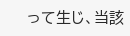って生じ、当該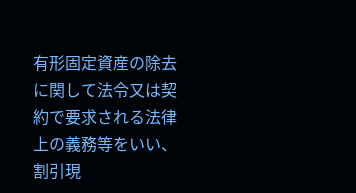有形固定資産の除去に関して法令又は契約で要求される法律上の義務等をいい、割引現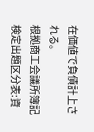在価値で負債計上される。
根拠商工会議所簿記検定出題区分表:資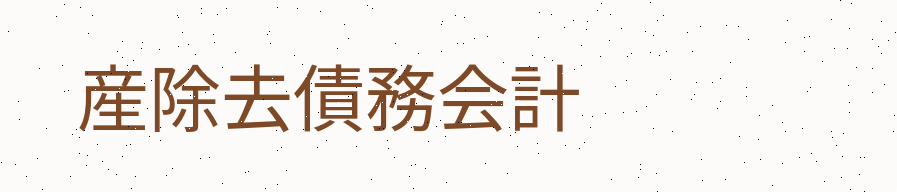産除去債務会計